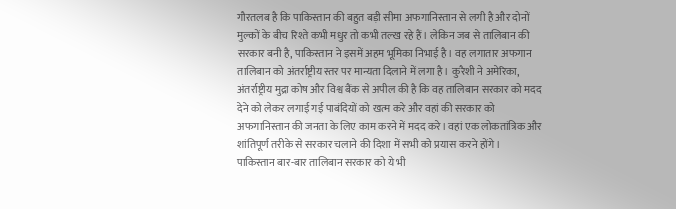गौरतलब है कि पाकिस्तान की बहुत बड़ी सीमा अफगानिस्तान से लगी है और दोनों मुल्कों के बीच रिश्ते कभी मधुर तो कभी तल्ख रहे हैं। लेकिन जब से तालिबान की सरकार बनी है, पाकिस्तान ने इसमें अहम भूमिका निभाई है। वह लगातार अफगान तालिबान को अंतर्राष्ट्रीय स्तर पर मान्यता दिलाने में लगा है। कुरैशी ने अमेरिका, अंतर्राष्ट्रीय मुद्रा कोष और विश्व बैंक से अपील की है कि वह तालिबान सरकार को मदद देने को लेकर लगाई गई पाबंदियों को खत्म करे और वहां की सरकार को अफगानिस्तान की जनता के लिए काम करने में मदद करे। वहां एक लोकतांत्रिक और शांतिपूर्ण तरीके से सरकार चलाने की दिशा में सभी को प्रयास करने होंगे।
पाकिस्तान बार-बार तालिबान सरकार को ये भी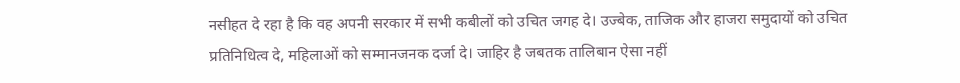नसीहत दे रहा है कि वह अपनी सरकार में सभी कबीलों को उचित जगह दे। उज्बेक, ताजिक और हाजरा समुदायों को उचित प्रतिनिधित्व दे, महिलाओं को सम्मानजनक दर्जा दे। जाहिर है जबतक तालिबान ऐसा नहीं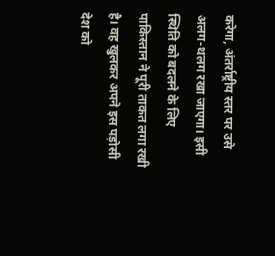करेगा, अंतर्राष्ट्रीय स्तर पर उसे अलग-थलग रखा जाएगा। इसी स्थिति को बदलने के लिए पाकिस्तान ने पूरी ताकत लगा रखी है। वह खुलकर अपने इस पड़ोसी देश को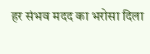हर संभव मदद का भरोसा दिला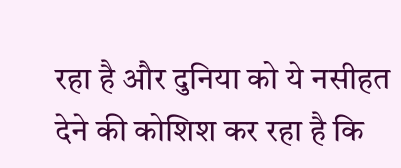रहा है और दुनिया को ये नसीहत देने की कोशिश कर रहा है कि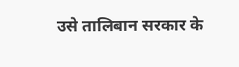उसे तालिबान सरकार के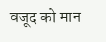वजूद को मान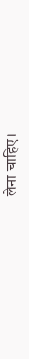लेना चाहिए।